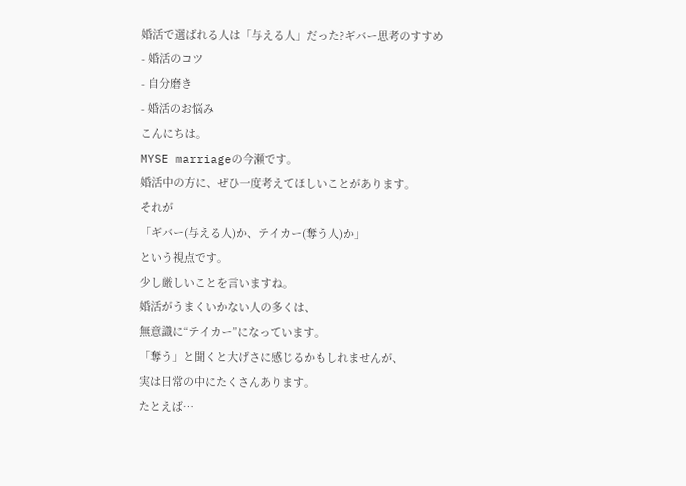婚活で選ばれる人は「与える人」だった?ギバー思考のすすめ
- 婚活のコツ
- 自分磨き
- 婚活のお悩み
こんにちは。
MYSE marriageの今瀬です。
婚活中の方に、ぜひ一度考えてほしいことがあります。
それが
「ギバー(与える人)か、テイカー(奪う人)か」
という視点です。
少し厳しいことを言いますね。
婚活がうまくいかない人の多くは、
無意識に“テイカー”になっています。
「奪う」と聞くと大げさに感じるかもしれませんが、
実は日常の中にたくさんあります。
たとえば…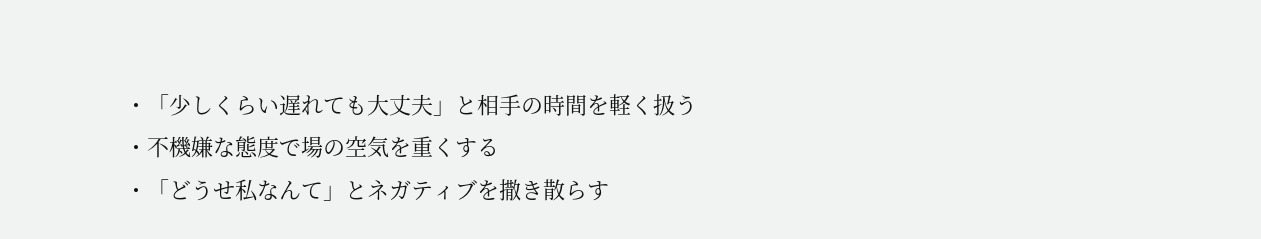・「少しくらい遅れても大丈夫」と相手の時間を軽く扱う
・不機嫌な態度で場の空気を重くする
・「どうせ私なんて」とネガティブを撒き散らす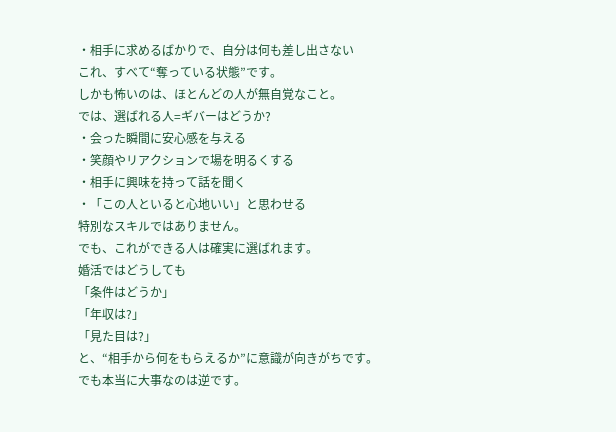・相手に求めるばかりで、自分は何も差し出さない
これ、すべて“奪っている状態”です。
しかも怖いのは、ほとんどの人が無自覚なこと。
では、選ばれる人=ギバーはどうか?
・会った瞬間に安心感を与える
・笑顔やリアクションで場を明るくする
・相手に興味を持って話を聞く
・「この人といると心地いい」と思わせる
特別なスキルではありません。
でも、これができる人は確実に選ばれます。
婚活ではどうしても
「条件はどうか」
「年収は?」
「見た目は?」
と、“相手から何をもらえるか”に意識が向きがちです。
でも本当に大事なのは逆です。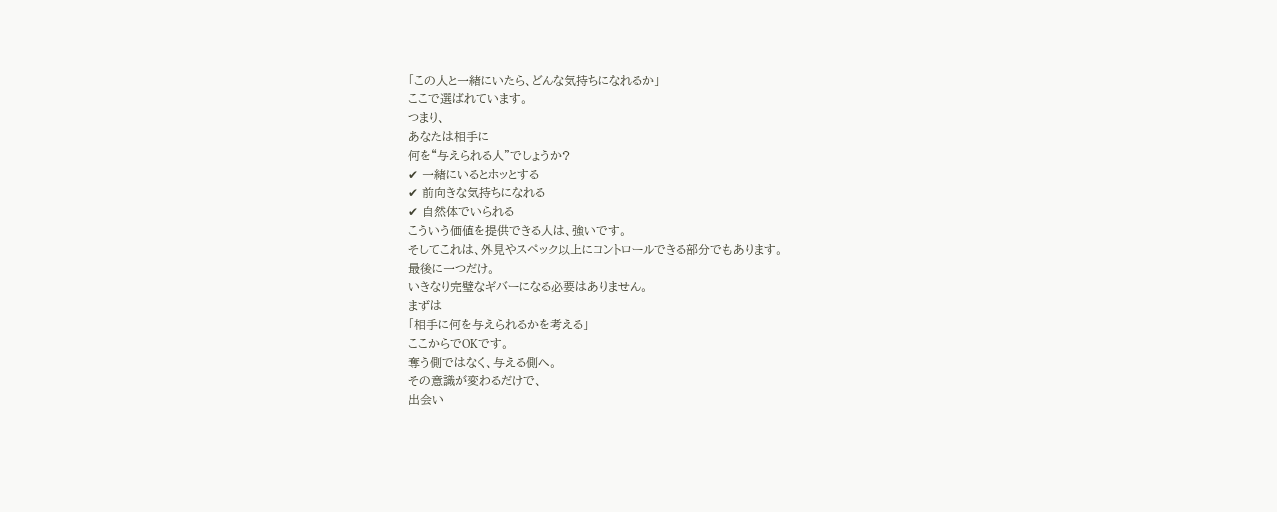「この人と一緒にいたら、どんな気持ちになれるか」
ここで選ばれています。
つまり、
あなたは相手に
何を“与えられる人”でしょうか?
✔ 一緒にいるとホッとする
✔ 前向きな気持ちになれる
✔ 自然体でいられる
こういう価値を提供できる人は、強いです。
そしてこれは、外見やスペック以上にコントロールできる部分でもあります。
最後に一つだけ。
いきなり完璧なギバーになる必要はありません。
まずは
「相手に何を与えられるかを考える」
ここからでOKです。
奪う側ではなく、与える側へ。
その意識が変わるだけで、
出会い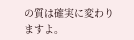の質は確実に変わりますよ。